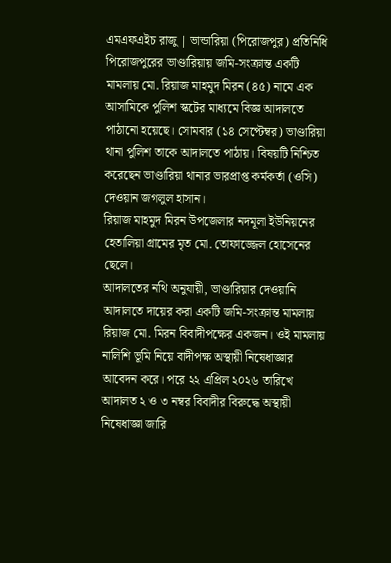এমএফএইচ রাজু | ভান্ডারিয়া (পিরোজপুর) প্রতিনিধি
পিরোজপুরের ভাণ্ডারিয়ায় জমি-সংক্রান্ত একটি মামলায় মো. রিয়াজ মাহমুদ মিরন (৪৫) নামে এক আসামিকে পুলিশ স্কটের মাধ্যমে বিজ্ঞ আদালতে পাঠানো হয়েছে। সোমবার (১৪ সেপ্টেম্বর) ভাণ্ডারিয়া থানা পুলিশ তাকে আদালতে পাঠায়। বিষয়টি নিশ্চিত করেছেন ভাণ্ডারিয়া থানার ভারপ্রাপ্ত কর্মকর্তা (ওসি) দেওয়ান জগলুল হাসান।
রিয়াজ মাহমুদ মিরন উপজেলার নদমূলা ইউনিয়নের হেতালিয়া গ্রামের মৃত মো. তোফাজ্জেল হোসেনের ছেলে।
আদালতের নথি অনুযায়ী, ভাণ্ডারিয়ার দেওয়ানি আদালতে দায়ের করা একটি জমি-সংক্রান্ত মামলায় রিয়াজ মো. মিরন বিবাদীপক্ষের একজন। ওই মামলায় নালিশি ভূমি নিয়ে বাদীপক্ষ অস্থায়ী নিষেধাজ্ঞার আবেদন করে। পরে ২২ এপ্রিল ২০২৬ তারিখে আদালত ২ ও ৩ নম্বর বিবাদীর বিরুদ্ধে অস্থায়ী নিষেধাজ্ঞা জারি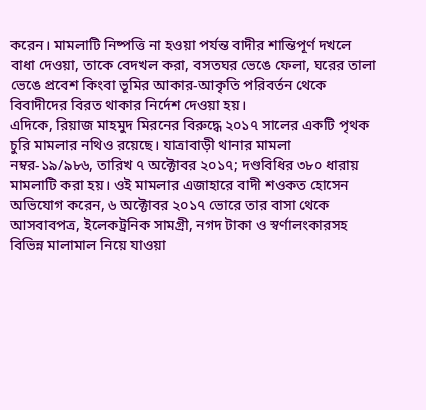করেন। মামলাটি নিষ্পত্তি না হওয়া পর্যন্ত বাদীর শান্তিপূর্ণ দখলে বাধা দেওয়া, তাকে বেদখল করা, বসতঘর ভেঙে ফেলা, ঘরের তালা ভেঙে প্রবেশ কিংবা ভূমির আকার-আকৃতি পরিবর্তন থেকে বিবাদীদের বিরত থাকার নির্দেশ দেওয়া হয়।
এদিকে, রিয়াজ মাহমুদ মিরনের বিরুদ্ধে ২০১৭ সালের একটি পৃথক চুরি মামলার নথিও রয়েছে। যাত্রাবাড়ী থানার মামলা নম্বর-১৯/৯৮৬, তারিখ ৭ অক্টোবর ২০১৭; দণ্ডবিধির ৩৮০ ধারায় মামলাটি করা হয়। ওই মামলার এজাহারে বাদী শওকত হোসেন অভিযোগ করেন, ৬ অক্টোবর ২০১৭ ভোরে তার বাসা থেকে আসবাবপত্র, ইলেকট্রনিক সামগ্রী, নগদ টাকা ও স্বর্ণালংকারসহ বিভিন্ন মালামাল নিয়ে যাওয়া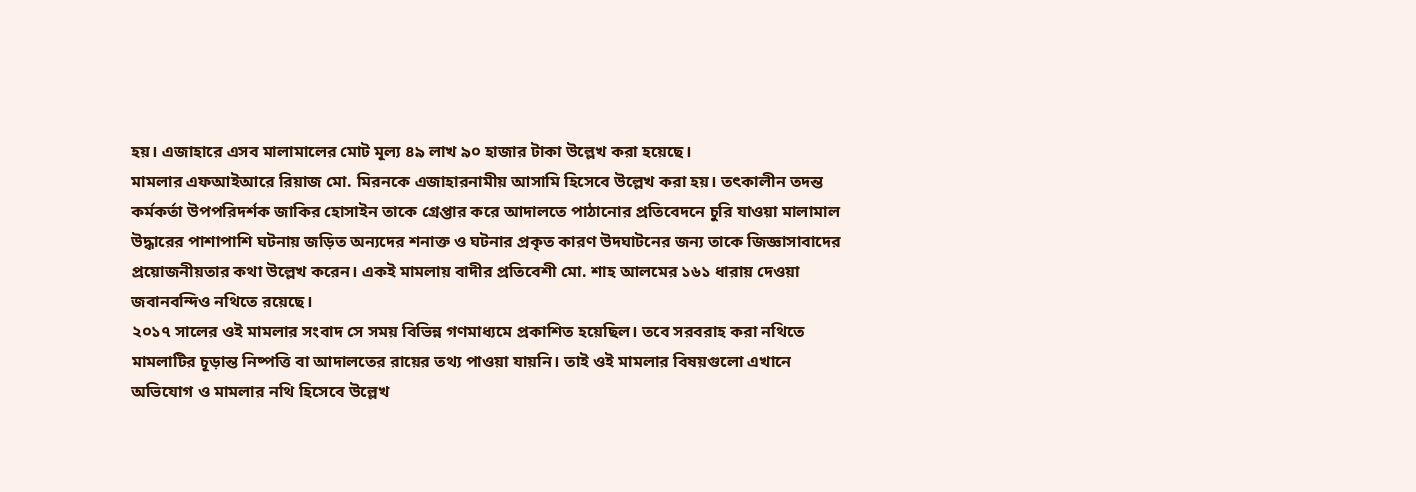হয়। এজাহারে এসব মালামালের মোট মূল্য ৪৯ লাখ ৯০ হাজার টাকা উল্লেখ করা হয়েছে।
মামলার এফআইআরে রিয়াজ মো. মিরনকে এজাহারনামীয় আসামি হিসেবে উল্লেখ করা হয়। তৎকালীন তদন্ত কর্মকর্তা উপপরিদর্শক জাকির হোসাইন তাকে গ্রেপ্তার করে আদালতে পাঠানোর প্রতিবেদনে চুরি যাওয়া মালামাল উদ্ধারের পাশাপাশি ঘটনায় জড়িত অন্যদের শনাক্ত ও ঘটনার প্রকৃত কারণ উদঘাটনের জন্য তাকে জিজ্ঞাসাবাদের প্রয়োজনীয়তার কথা উল্লেখ করেন। একই মামলায় বাদীর প্রতিবেশী মো. শাহ আলমের ১৬১ ধারায় দেওয়া জবানবন্দিও নথিতে রয়েছে।
২০১৭ সালের ওই মামলার সংবাদ সে সময় বিভিন্ন গণমাধ্যমে প্রকাশিত হয়েছিল। তবে সরবরাহ করা নথিতে মামলাটির চূড়ান্ত নিষ্পত্তি বা আদালতের রায়ের তথ্য পাওয়া যায়নি। তাই ওই মামলার বিষয়গুলো এখানে অভিযোগ ও মামলার নথি হিসেবে উল্লেখ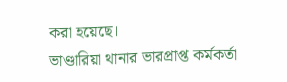করা হয়েছে।
ভাণ্ডারিয়া থানার ভারপ্রাপ্ত কর্মকর্তা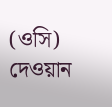(ওসি) দেওয়ান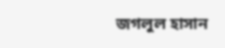জগলুল হাসান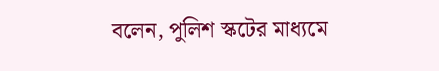বলেন, পুলিশ স্কটের মাধ্যমে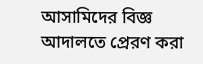আসামিদের বিজ্ঞ আদালতে প্রেরণ করা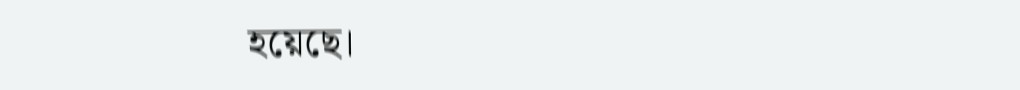হয়েছে।